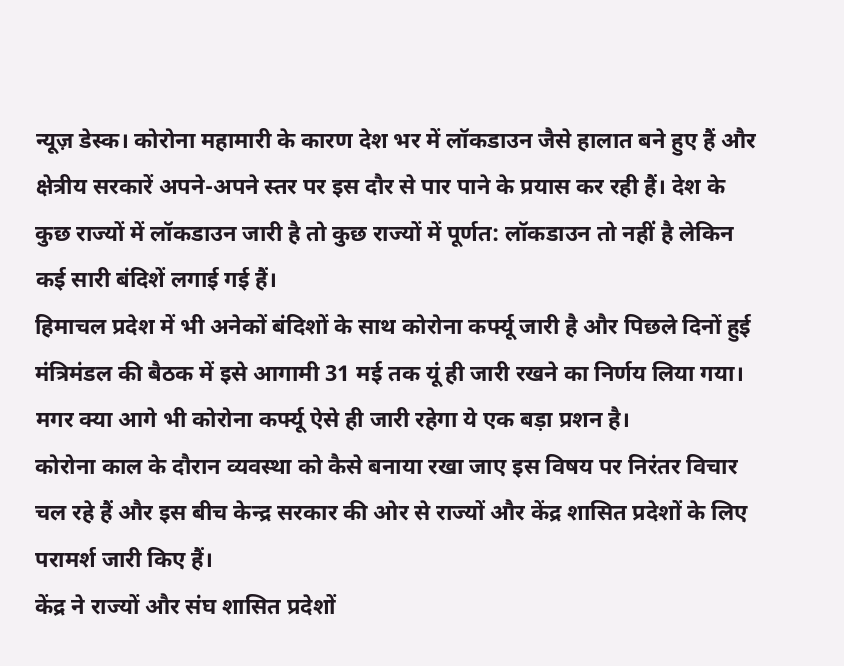न्यूज़ डेस्क। कोरोना महामारी के कारण देश भर में लॉकडाउन जैसे हालात बने हुए हैं और क्षेत्रीय सरकारें अपने-अपने स्तर पर इस दौर से पार पाने के प्रयास कर रही हैं। देश के कुछ राज्यों में लॉकडाउन जारी है तो कुछ राज्यों में पूर्णत: लॉकडाउन तो नहीं है लेकिन कई सारी बंदिशें लगाई गई हैं।
हिमाचल प्रदेश में भी अनेकों बंदिशों के साथ कोरोना कर्फ्यू जारी है और पिछले दिनों हुई मंत्रिमंडल की बैठक में इसे आगामी 31 मई तक यूं ही जारी रखने का निर्णय लिया गया। मगर क्या आगे भी कोरोना कर्फ्यू ऐसे ही जारी रहेगा ये एक बड़ा प्रशन है।
कोरोना काल के दौरान व्यवस्था को कैसे बनाया रखा जाए इस विषय पर निरंतर विचार चल रहे हैं और इस बीच केन्द्र सरकार की ओर से राज्यों और केंद्र शासित प्रदेशों के लिए परामर्श जारी किए हैं।
केंद्र ने राज्यों और संघ शासित प्रदेशों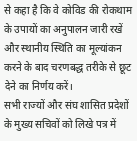से कहा है कि वे कोविड की रोकथाम के उपायों का अनुपालन जारी रखें और स्थानीय स्थिति का मूल्यांकन करने के बाद चरणबद्ध तरीके से छूट देने का निर्णय करें।
सभी राज्यों और संघ शासित प्रदेशों के मुख्य सचिवों को लिखे पत्र में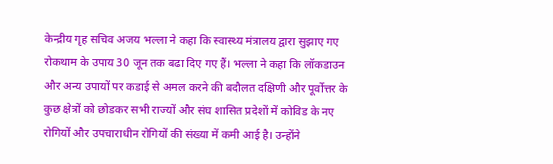केन्द्रीय गृह सचिव अजय भल्ला ने कहा कि स्वास्थ्य मंत्रालय द्वारा सुझाए गए रोकथाम के उपाय 30 जून तक बढा दिए गए हैं। भल्ला ने कहा कि लॉकडाउन और अन्य उपायों पर कडाई से अमल करने की बदौलत दक्षिणी और पूर्वोत्तर के कुछ क्षेत्रों को छोडकर सभी राज्यों और संघ शासित प्रदेशों में कोविड के नए रोगियों और उपचाराधीन रोगियों की संख्या में कमी आई है। उन्होंने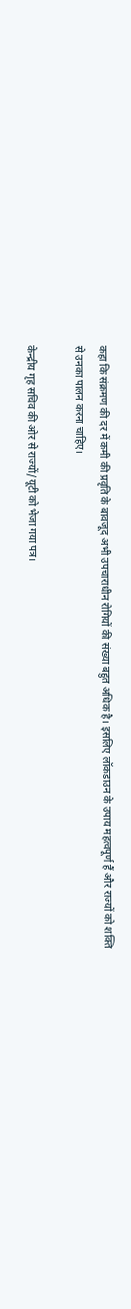कहा कि संक्रमण की दर में कमी की प्रवृति के बावजूद अभी उपचाराधीन रोगियों की संख्या बहुत अधिक है। इसलिए लॉकडाउन के उपाय महत्वपूर्ण हैं और राज्यों को शक्ति से उनका पालन करना चाहिए।

केन्द्रीय गृह सचिव की ओर से राज्यों/यूटी को भेजा गया पत्र।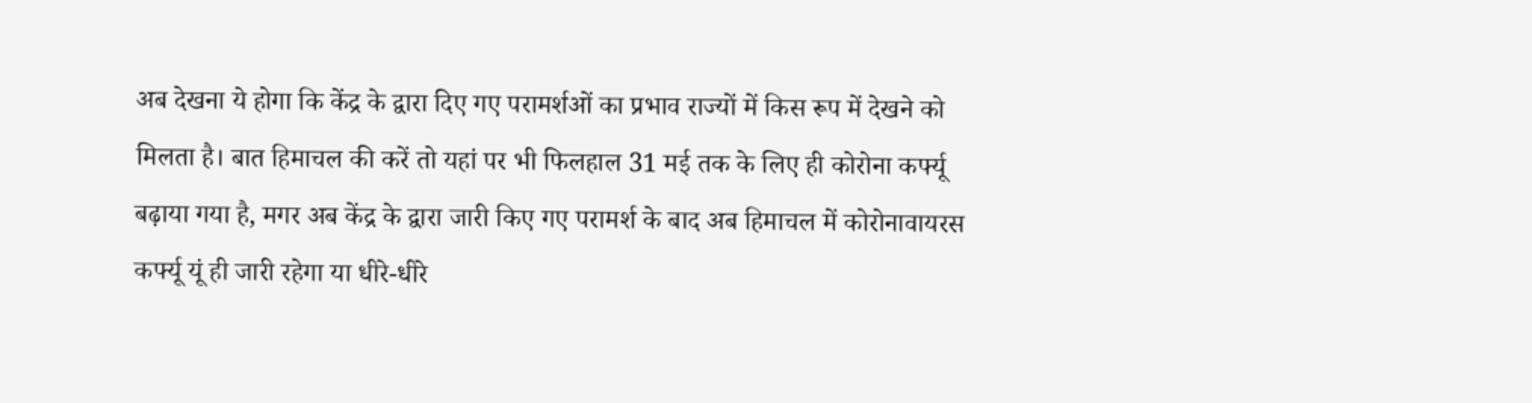अब देखना ये होगा कि केंद्र के द्वारा दिए गए परामर्शओं का प्रभाव राज्यों में किस रूप में देखने को मिलता है। बात हिमाचल की करें तो यहां पर भी फिलहाल 31 मई तक के लिए ही कोरोना कर्फ्यू बढ़ाया गया है, मगर अब केंद्र के द्वारा जारी किए गए परामर्श के बाद अब हिमाचल में कोरोनावायरस कर्फ्यू यूं ही जारी रहेगा या धीरे-धीरे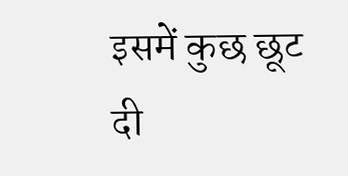इसमें कुछ छूट दी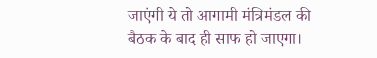जाएंगी ये तो आगामी मंत्रिमंडल की बैठक के बाद ही साफ हो जाएगा।